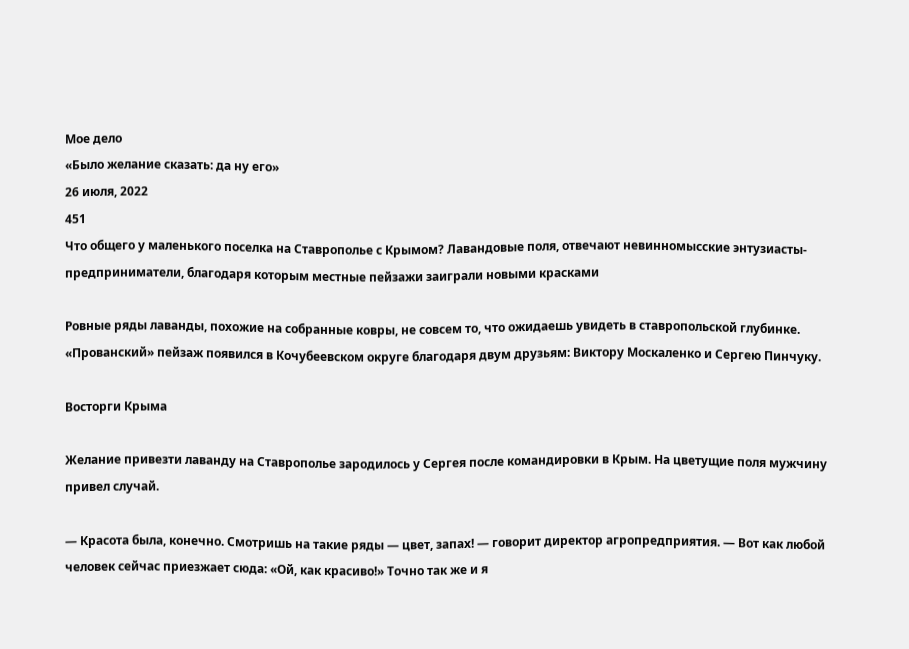Мое дело
«Было желание сказать: да ну его»
26 июля, 2022
451
Что общего у маленького поселка на Ставрополье с Крымом? Лавандовые поля, отвечают невинномысские энтузиасты-предприниматели, благодаря которым местные пейзажи заиграли новыми красками

Ровные ряды лаванды, похожие на собранные ковры, не совсем то, что ожидаешь увидеть в ставропольской глубинке. «Прованский» пейзаж появился в Кочубеевском округе благодаря двум друзьям: Виктору Москаленко и Сергею Пинчуку.

Восторги Крыма

Желание привезти лаванду на Ставрополье зародилось у Сергея после командировки в Крым. На цветущие поля мужчину привел случай.

— Красота была, конечно. Смотришь на такие ряды — цвет, запах! — говорит директор агропредприятия. — Вот как любой человек сейчас приезжает сюда: «Ой, как красиво!» Точно так же и я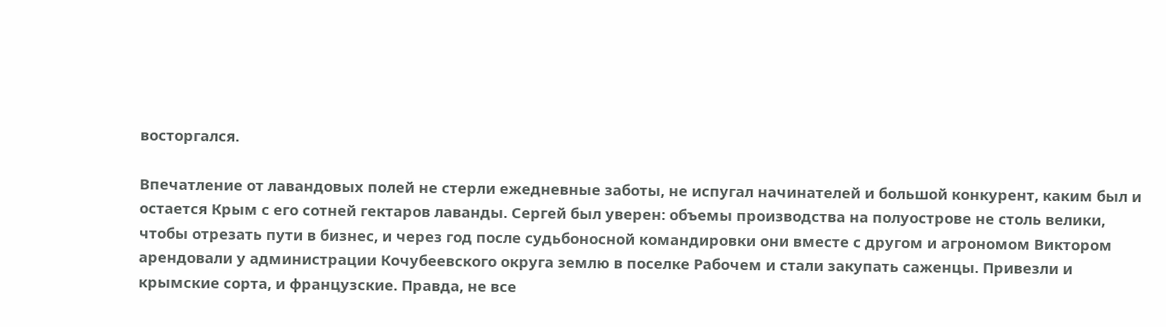восторгался.

Впечатление от лавандовых полей не стерли ежедневные заботы, не испугал начинателей и большой конкурент, каким был и остается Крым с его сотней гектаров лаванды. Сергей был уверен: объемы производства на полуострове не столь велики, чтобы отрезать пути в бизнес, и через год после судьбоносной командировки они вместе с другом и агрономом Виктором арендовали у администрации Кочубеевского округа землю в поселке Рабочем и стали закупать саженцы. Привезли и крымские сорта, и французские. Правда, не все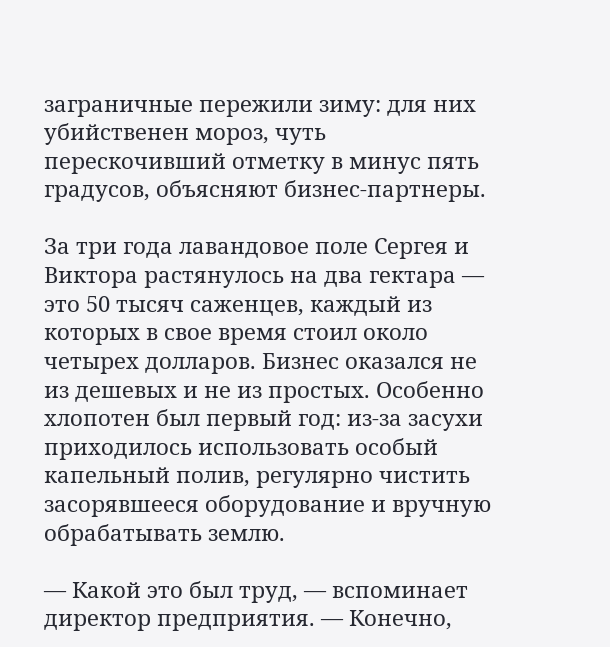заграничные пережили зиму: для них убийственен мороз, чуть перескочивший отметку в минус пять градусов, объясняют бизнес-партнеры.

За три года лавандовое поле Сергея и Виктора растянулось на два гектара — это 50 тысяч саженцев, каждый из которых в свое время стоил около четырех долларов. Бизнес оказался не из дешевых и не из простых. Особенно хлопотен был первый год: из-за засухи приходилось использовать особый капельный полив, регулярно чистить засорявшееся оборудование и вручную обрабатывать землю.

— Какой это был труд, — вспоминает директор предприятия. — Конечно,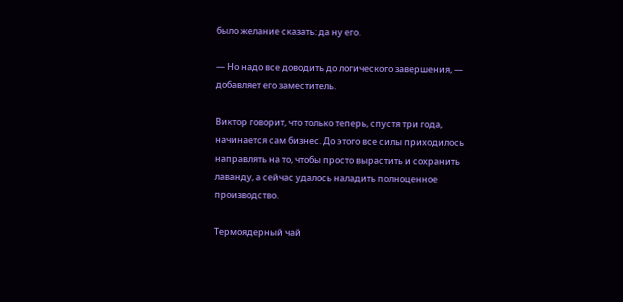было желание сказать: да ну его.

— Но надо все доводить до логического завершения, — добавляет его заместитель.

Виктор говорит, что только теперь, спустя три года, начинается сам бизнес. До этого все силы приходилось направлять на то, чтобы просто вырастить и сохранить лаванду, а сейчас удалось наладить полноценное производство.

Термоядерный чай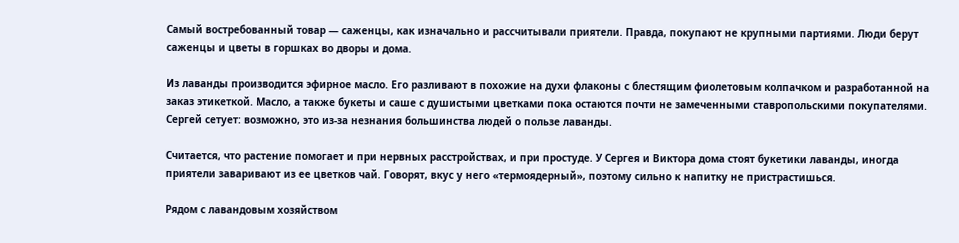Самый востребованный товар — саженцы, как изначально и рассчитывали приятели. Правда, покупают не крупными партиями. Люди берут саженцы и цветы в горшках во дворы и дома.

Из лаванды производится эфирное масло. Его разливают в похожие на духи флаконы с блестящим фиолетовым колпачком и разработанной на заказ этикеткой. Масло, а также букеты и саше с душистыми цветками пока остаются почти не замеченными ставропольскими покупателями. Сергей сетует: возможно, это из-за незнания большинства людей о пользе лаванды.

Считается, что растение помогает и при нервных расстройствах, и при простуде. У Сергея и Виктора дома стоят букетики лаванды, иногда приятели заваривают из ее цветков чай. Говорят, вкус у него «термоядерный», поэтому сильно к напитку не пристрастишься.

Рядом с лавандовым хозяйством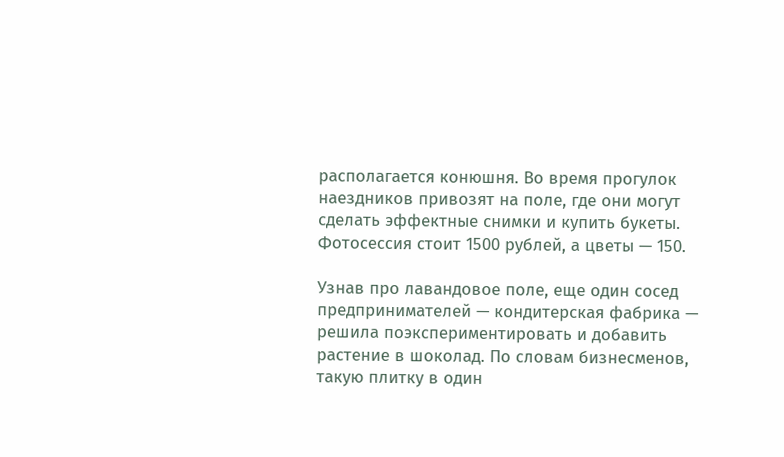располагается конюшня. Во время прогулок наездников привозят на поле, где они могут сделать эффектные снимки и купить букеты. Фотосессия стоит 1500 рублей, а цветы — 150.

Узнав про лавандовое поле, еще один сосед предпринимателей — кондитерская фабрика — решила поэкспериментировать и добавить растение в шоколад. По словам бизнесменов, такую плитку в один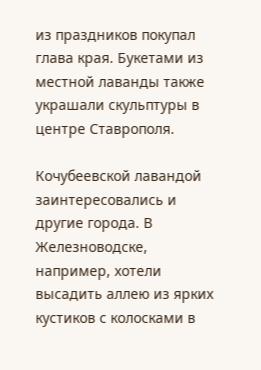из праздников покупал глава края. Букетами из местной лаванды также украшали скульптуры в центре Ставрополя.

Кочубеевской лавандой заинтересовались и другие города. В Железноводске, например, хотели высадить аллею из ярких кустиков с колосками в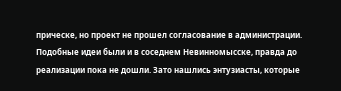прическе, но проект не прошел согласование в администрации. Подобные идеи были и в соседнем Невинномысске, правда до реализации пока не дошли. Зато нашлись энтузиасты, которые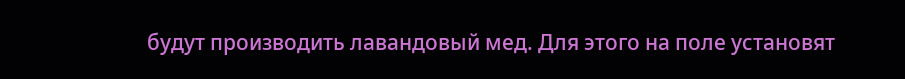будут производить лавандовый мед. Для этого на поле установят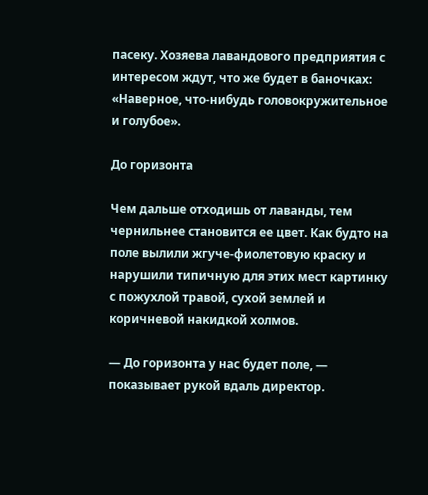пасеку. Хозяева лавандового предприятия с интересом ждут, что же будет в баночках: «Наверное, что-нибудь головокружительное и голубое».

До горизонта

Чем дальше отходишь от лаванды, тем чернильнее становится ее цвет. Как будто на поле вылили жгуче-фиолетовую краску и нарушили типичную для этих мест картинку с пожухлой травой, сухой землей и коричневой накидкой холмов.

— До горизонта у нас будет поле, — показывает рукой вдаль директор.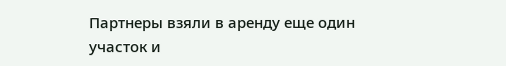Партнеры взяли в аренду еще один участок и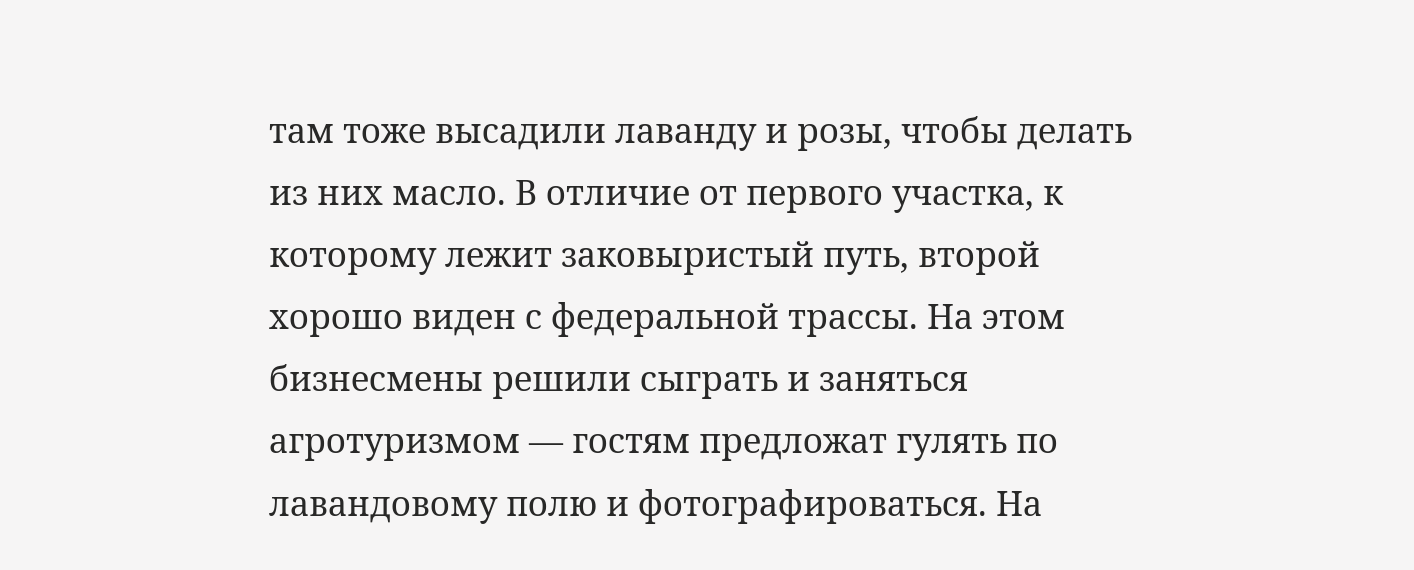там тоже высадили лаванду и розы, чтобы делать из них масло. В отличие от первого участка, к которому лежит заковыристый путь, второй хорошо виден с федеральной трассы. На этом бизнесмены решили сыграть и заняться агротуризмом — гостям предложат гулять по лавандовому полю и фотографироваться. На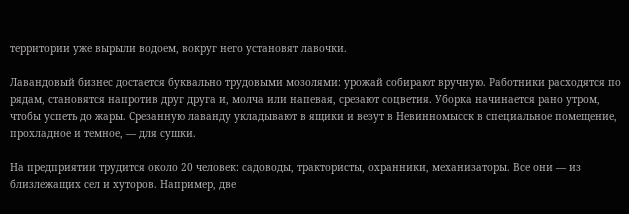территории уже вырыли водоем, вокруг него установят лавочки.

Лавандовый бизнес достается буквально трудовыми мозолями: урожай собирают вручную. Работники расходятся по рядам, становятся напротив друг друга и, молча или напевая, срезают соцветия. Уборка начинается рано утром, чтобы успеть до жары. Срезанную лаванду укладывают в ящики и везут в Невинномысск в специальное помещение, прохладное и темное, — для сушки.

На предприятии трудится около 20 человек: садоводы, трактористы, охранники, механизаторы. Все они — из близлежащих сел и хуторов. Например, две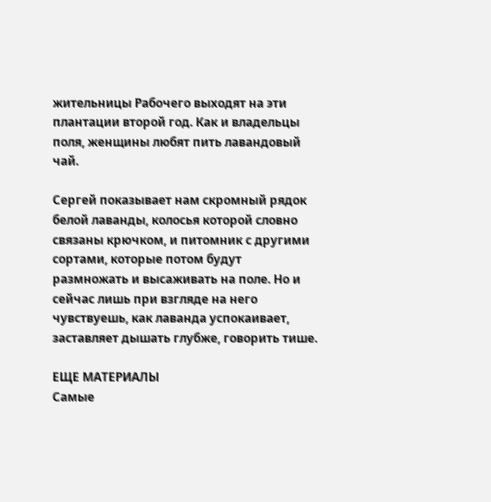жительницы Рабочего выходят на эти плантации второй год. Как и владельцы поля, женщины любят пить лавандовый чай.

Сергей показывает нам скромный рядок белой лаванды, колосья которой словно связаны крючком, и питомник с другими сортами, которые потом будут размножать и высаживать на поле. Но и сейчас лишь при взгляде на него чувствуешь, как лаванда успокаивает, заставляет дышать глубже, говорить тише.

ЕЩЕ МАТЕРИАЛЫ
Самые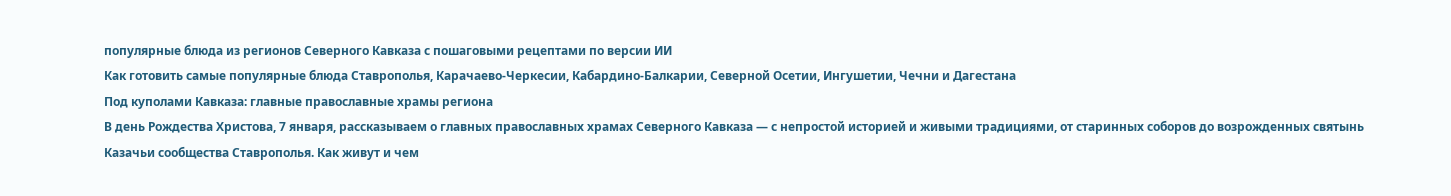популярные блюда из регионов Северного Кавказа с пошаговыми рецептами по версии ИИ
Как готовить самые популярные блюда Ставрополья, Карачаево-Черкесии, Кабардино-Балкарии, Северной Осетии, Ингушетии, Чечни и Дагестана
Под куполами Кавказа: главные православные храмы региона
В день Рождества Христова, 7 января, рассказываем о главных православных храмах Северного Кавказа — с непростой историей и живыми традициями, от старинных соборов до возрожденных святынь
Казачьи сообщества Ставрополья. Как живут и чем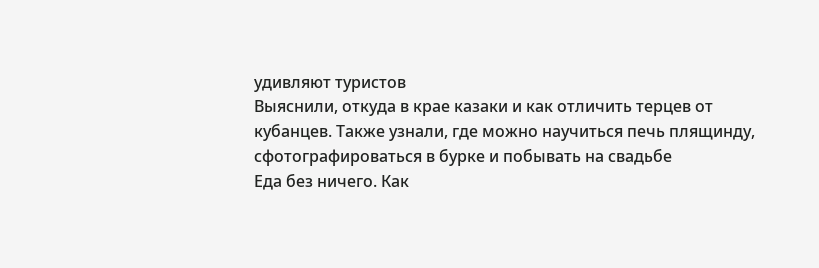удивляют туристов
Выяснили, откуда в крае казаки и как отличить терцев от кубанцев. Также узнали, где можно научиться печь плящинду, сфотографироваться в бурке и побывать на свадьбе
Еда без ничего. Как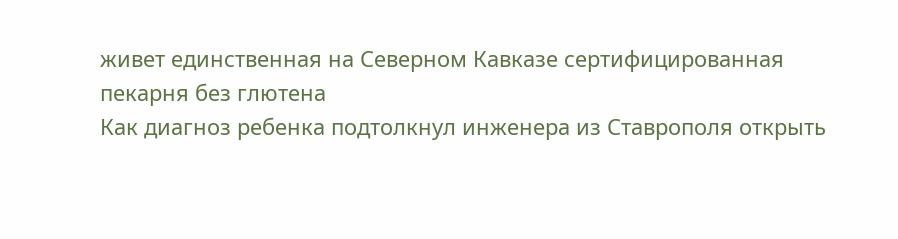живет единственная на Северном Кавказе сертифицированная пекарня без глютена
Как диагноз ребенка подтолкнул инженера из Ставрополя открыть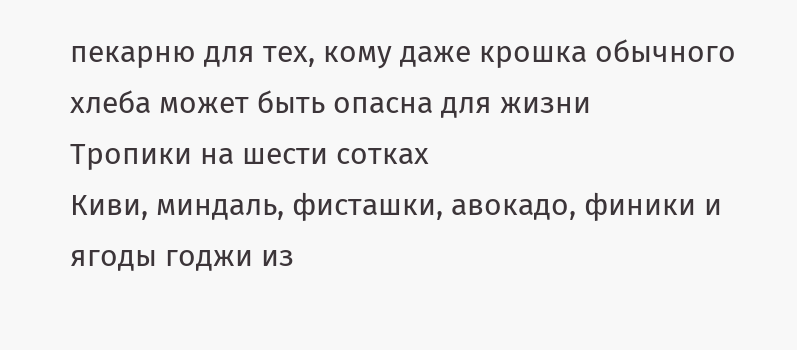пекарню для тех, кому даже крошка обычного хлеба может быть опасна для жизни
Тропики на шести сотках
Киви, миндаль, фисташки, авокадо, финики и ягоды годжи из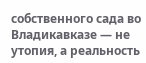собственного сада во Владикавказе — не утопия, а реальность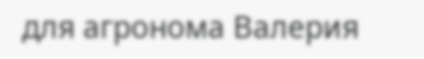для агронома Валерия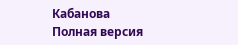Кабанова
Полная версия